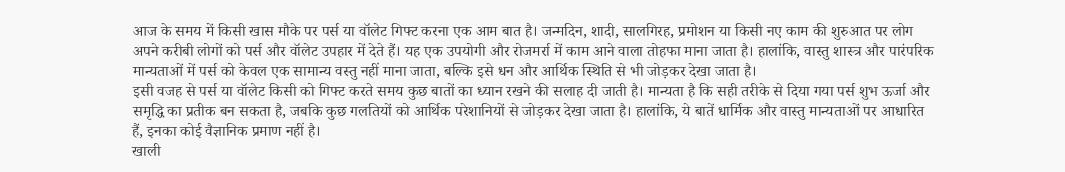आज के समय में किसी खास मौके पर पर्स या वॉलेट गिफ्ट करना एक आम बात है। जन्मदिन, शादी, सालगिरह, प्रमोशन या किसी नए काम की शुरुआत पर लोग अपने करीबी लोगों को पर्स और वॉलेट उपहार में देते हैं। यह एक उपयोगी और रोजमर्रा में काम आने वाला तोहफा माना जाता है। हालांकि, वास्तु शास्त्र और पारंपरिक मान्यताओं में पर्स को केवल एक सामान्य वस्तु नहीं माना जाता, बल्कि इसे धन और आर्थिक स्थिति से भी जोड़कर देखा जाता है।
इसी वजह से पर्स या वॉलेट किसी को गिफ्ट करते समय कुछ बातों का ध्यान रखने की सलाह दी जाती है। मान्यता है कि सही तरीके से दिया गया पर्स शुभ ऊर्जा और समृद्धि का प्रतीक बन सकता है, जबकि कुछ गलतियों को आर्थिक परेशानियों से जोड़कर देखा जाता है। हालांकि, ये बातें धार्मिक और वास्तु मान्यताओं पर आधारित हैं, इनका कोई वैज्ञानिक प्रमाण नहीं है।
खाली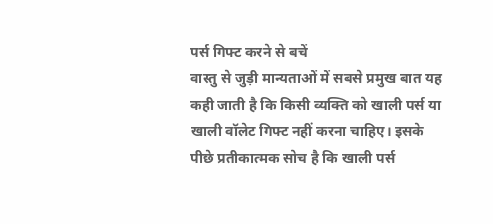पर्स गिफ्ट करने से बचें
वास्तु से जुड़ी मान्यताओं में सबसे प्रमुख बात यह कही जाती है कि किसी व्यक्ति को खाली पर्स या खाली वॉलेट गिफ्ट नहीं करना चाहिए। इसके पीछे प्रतीकात्मक सोच है कि खाली पर्स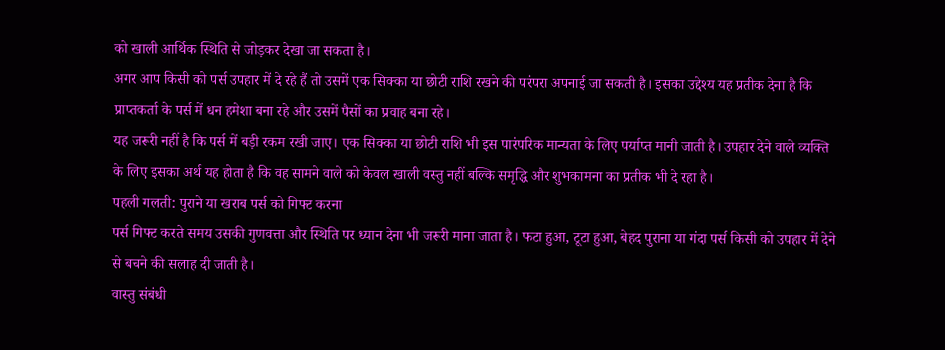को खाली आर्थिक स्थिति से जोड़कर देखा जा सकता है।
अगर आप किसी को पर्स उपहार में दे रहे हैं तो उसमें एक सिक्का या छोटी राशि रखने की परंपरा अपनाई जा सकती है। इसका उद्देश्य यह प्रतीक देना है कि प्राप्तकर्ता के पर्स में धन हमेशा बना रहे और उसमें पैसों का प्रवाह बना रहे।
यह जरूरी नहीं है कि पर्स में बड़ी रकम रखी जाए। एक सिक्का या छोटी राशि भी इस पारंपरिक मान्यता के लिए पर्याप्त मानी जाती है। उपहार देने वाले व्यक्ति के लिए इसका अर्थ यह होता है कि वह सामने वाले को केवल खाली वस्तु नहीं बल्कि समृद्धि और शुभकामना का प्रतीक भी दे रहा है।
पहली गलती: पुराने या खराब पर्स को गिफ्ट करना
पर्स गिफ्ट करते समय उसकी गुणवत्ता और स्थिति पर ध्यान देना भी जरूरी माना जाता है। फटा हुआ, टूटा हुआ, बेहद पुराना या गंदा पर्स किसी को उपहार में देने से बचने की सलाह दी जाती है।
वास्तु संबंधी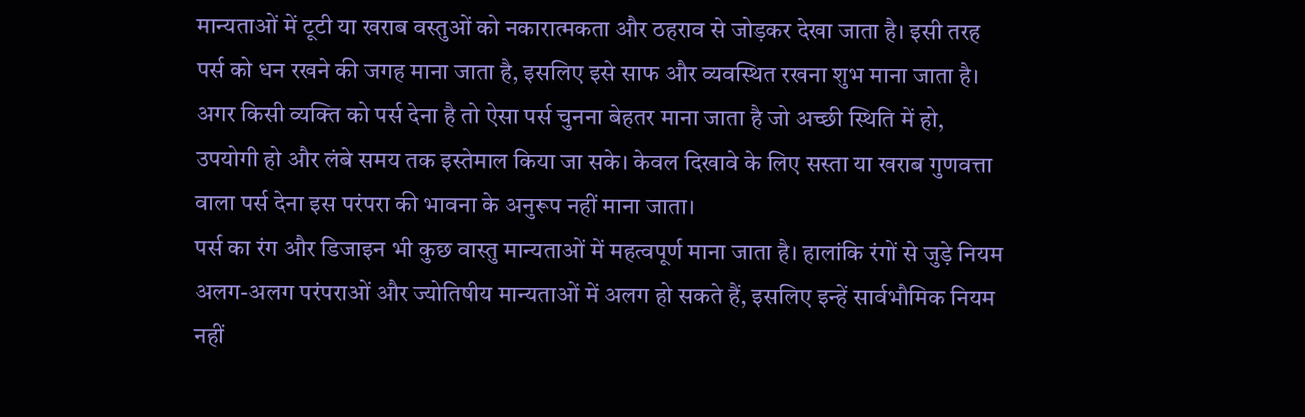मान्यताओं में टूटी या खराब वस्तुओं को नकारात्मकता और ठहराव से जोड़कर देखा जाता है। इसी तरह पर्स को धन रखने की जगह माना जाता है, इसलिए इसे साफ और व्यवस्थित रखना शुभ माना जाता है।
अगर किसी व्यक्ति को पर्स देना है तो ऐसा पर्स चुनना बेहतर माना जाता है जो अच्छी स्थिति में हो, उपयोगी हो और लंबे समय तक इस्तेमाल किया जा सके। केवल दिखावे के लिए सस्ता या खराब गुणवत्ता वाला पर्स देना इस परंपरा की भावना के अनुरूप नहीं माना जाता।
पर्स का रंग और डिजाइन भी कुछ वास्तु मान्यताओं में महत्वपूर्ण माना जाता है। हालांकि रंगों से जुड़े नियम अलग-अलग परंपराओं और ज्योतिषीय मान्यताओं में अलग हो सकते हैं, इसलिए इन्हें सार्वभौमिक नियम नहीं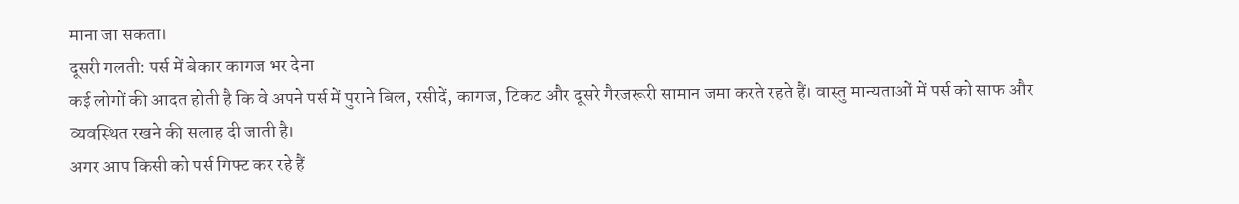माना जा सकता।
दूसरी गलती: पर्स में बेकार कागज भर देना
कई लोगों की आदत होती है कि वे अपने पर्स में पुराने बिल, रसीदें, कागज, टिकट और दूसरे गैरजरूरी सामान जमा करते रहते हैं। वास्तु मान्यताओं में पर्स को साफ और व्यवस्थित रखने की सलाह दी जाती है।
अगर आप किसी को पर्स गिफ्ट कर रहे हैं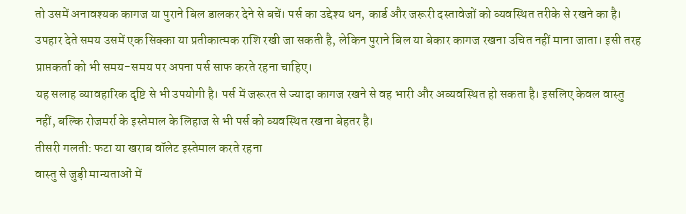तो उसमें अनावश्यक कागज या पुराने बिल डालकर देने से बचें। पर्स का उद्देश्य धन, कार्ड और जरूरी दस्तावेजों को व्यवस्थित तरीके से रखने का है।
उपहार देते समय उसमें एक सिक्का या प्रतीकात्मक राशि रखी जा सकती है, लेकिन पुराने बिल या बेकार कागज रखना उचित नहीं माना जाता। इसी तरह प्राप्तकर्ता को भी समय-समय पर अपना पर्स साफ करते रहना चाहिए।
यह सलाह व्यावहारिक दृष्टि से भी उपयोगी है। पर्स में जरूरत से ज्यादा कागज रखने से वह भारी और अव्यवस्थित हो सकता है। इसलिए केवल वास्तु नहीं, बल्कि रोजमर्रा के इस्तेमाल के लिहाज से भी पर्स को व्यवस्थित रखना बेहतर है।
तीसरी गलती: फटा या खराब वॉलेट इस्तेमाल करते रहना
वास्तु से जुड़ी मान्यताओं में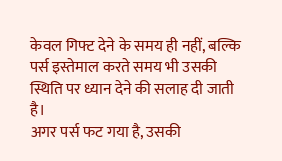केवल गिफ्ट देने के समय ही नहीं, बल्कि पर्स इस्तेमाल करते समय भी उसकी स्थिति पर ध्यान देने की सलाह दी जाती है।
अगर पर्स फट गया है, उसकी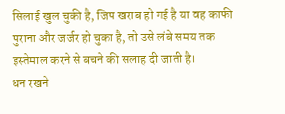सिलाई खुल चुकी है, जिप खराब हो गई है या वह काफी पुराना और जर्जर हो चुका है, तो उसे लंबे समय तक इस्तेमाल करने से बचने की सलाह दी जाती है।
धन रखने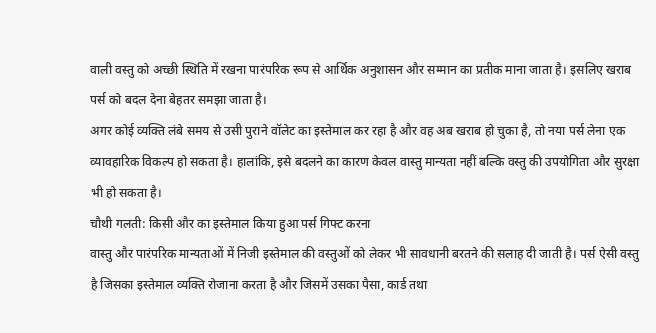वाली वस्तु को अच्छी स्थिति में रखना पारंपरिक रूप से आर्थिक अनुशासन और सम्मान का प्रतीक माना जाता है। इसलिए खराब पर्स को बदल देना बेहतर समझा जाता है।
अगर कोई व्यक्ति लंबे समय से उसी पुराने वॉलेट का इस्तेमाल कर रहा है और वह अब खराब हो चुका है, तो नया पर्स लेना एक व्यावहारिक विकल्प हो सकता है। हालांकि, इसे बदलने का कारण केवल वास्तु मान्यता नहीं बल्कि वस्तु की उपयोगिता और सुरक्षा भी हो सकता है।
चौथी गलती: किसी और का इस्तेमाल किया हुआ पर्स गिफ्ट करना
वास्तु और पारंपरिक मान्यताओं में निजी इस्तेमाल की वस्तुओं को लेकर भी सावधानी बरतने की सलाह दी जाती है। पर्स ऐसी वस्तु है जिसका इस्तेमाल व्यक्ति रोजाना करता है और जिसमें उसका पैसा, कार्ड तथा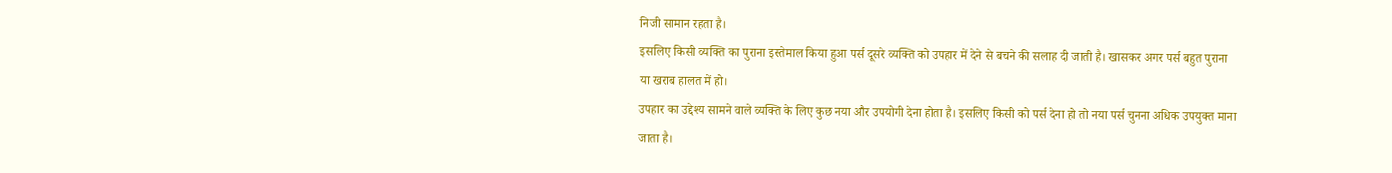निजी सामान रहता है।
इसलिए किसी व्यक्ति का पुराना इस्तेमाल किया हुआ पर्स दूसरे व्यक्ति को उपहार में देने से बचने की सलाह दी जाती है। खासकर अगर पर्स बहुत पुराना या खराब हालत में हो।
उपहार का उद्देश्य सामने वाले व्यक्ति के लिए कुछ नया और उपयोगी देना होता है। इसलिए किसी को पर्स देना हो तो नया पर्स चुनना अधिक उपयुक्त माना जाता है।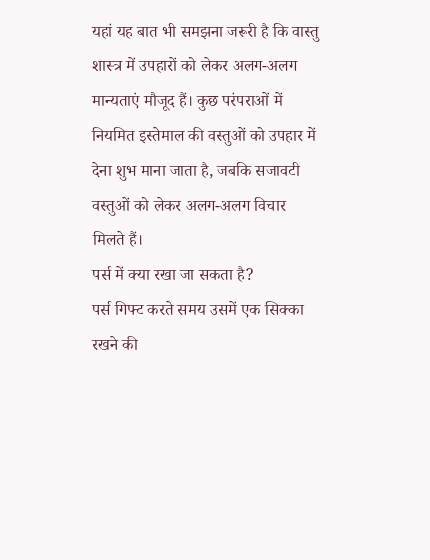यहां यह बात भी समझना जरूरी है कि वास्तु शास्त्र में उपहारों को लेकर अलग-अलग मान्यताएं मौजूद हैं। कुछ परंपराओं में नियमित इस्तेमाल की वस्तुओं को उपहार में देना शुभ माना जाता है, जबकि सजावटी वस्तुओं को लेकर अलग-अलग विचार मिलते हैं।
पर्स में क्या रखा जा सकता है?
पर्स गिफ्ट करते समय उसमें एक सिक्का रखने की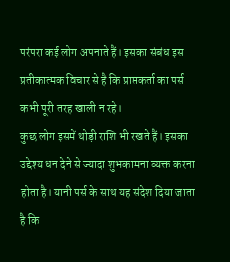परंपरा कई लोग अपनाते हैं। इसका संबंध इस प्रतीकात्मक विचार से है कि प्राप्तकर्ता का पर्स कभी पूरी तरह खाली न रहे।
कुछ लोग इसमें थोड़ी राशि भी रखते हैं। इसका उद्देश्य धन देने से ज्यादा शुभकामना व्यक्त करना होता है। यानी पर्स के साथ यह संदेश दिया जाता है कि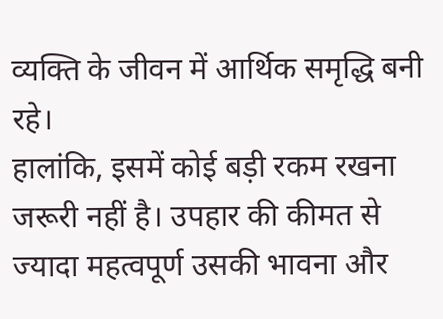व्यक्ति के जीवन में आर्थिक समृद्धि बनी रहे।
हालांकि, इसमें कोई बड़ी रकम रखना जरूरी नहीं है। उपहार की कीमत से ज्यादा महत्वपूर्ण उसकी भावना और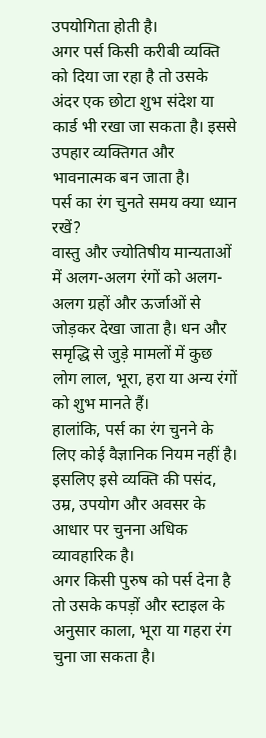उपयोगिता होती है।
अगर पर्स किसी करीबी व्यक्ति को दिया जा रहा है तो उसके अंदर एक छोटा शुभ संदेश या कार्ड भी रखा जा सकता है। इससे उपहार व्यक्तिगत और भावनात्मक बन जाता है।
पर्स का रंग चुनते समय क्या ध्यान रखें?
वास्तु और ज्योतिषीय मान्यताओं में अलग-अलग रंगों को अलग-अलग ग्रहों और ऊर्जाओं से जोड़कर देखा जाता है। धन और समृद्धि से जुड़े मामलों में कुछ लोग लाल, भूरा, हरा या अन्य रंगों को शुभ मानते हैं।
हालांकि, पर्स का रंग चुनने के लिए कोई वैज्ञानिक नियम नहीं है। इसलिए इसे व्यक्ति की पसंद, उम्र, उपयोग और अवसर के आधार पर चुनना अधिक व्यावहारिक है।
अगर किसी पुरुष को पर्स देना है तो उसके कपड़ों और स्टाइल के अनुसार काला, भूरा या गहरा रंग चुना जा सकता है।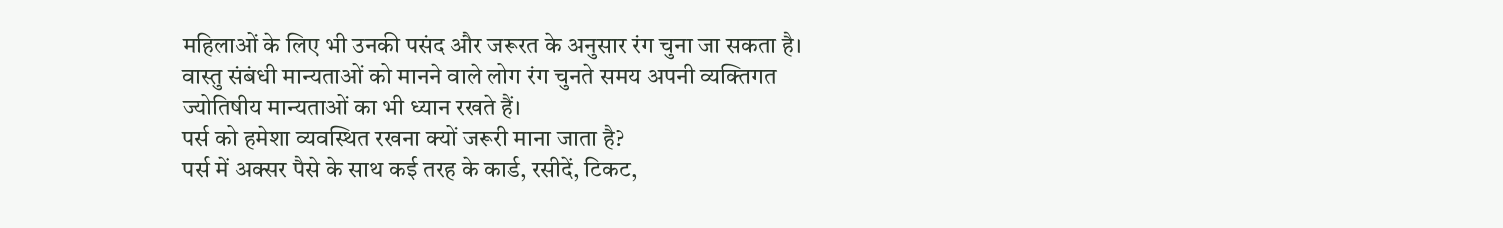महिलाओं के लिए भी उनकी पसंद और जरूरत के अनुसार रंग चुना जा सकता है।
वास्तु संबंधी मान्यताओं को मानने वाले लोग रंग चुनते समय अपनी व्यक्तिगत ज्योतिषीय मान्यताओं का भी ध्यान रखते हैं।
पर्स को हमेशा व्यवस्थित रखना क्यों जरूरी माना जाता है?
पर्स में अक्सर पैसे के साथ कई तरह के कार्ड, रसीदें, टिकट,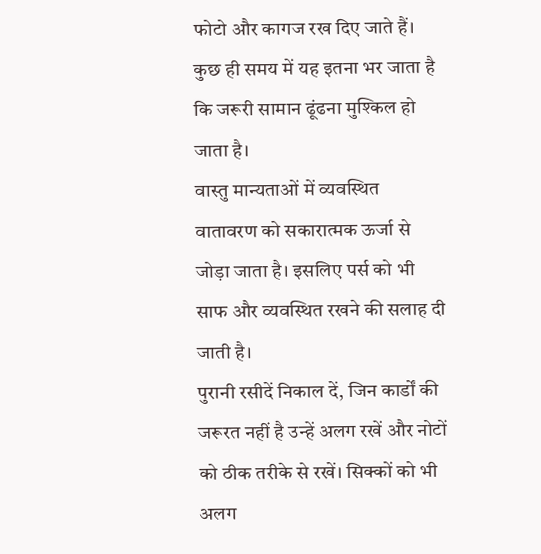फोटो और कागज रख दिए जाते हैं। कुछ ही समय में यह इतना भर जाता है कि जरूरी सामान ढूंढना मुश्किल हो जाता है।
वास्तु मान्यताओं में व्यवस्थित वातावरण को सकारात्मक ऊर्जा से जोड़ा जाता है। इसलिए पर्स को भी साफ और व्यवस्थित रखने की सलाह दी जाती है।
पुरानी रसीदें निकाल दें, जिन कार्डों की जरूरत नहीं है उन्हें अलग रखें और नोटों को ठीक तरीके से रखें। सिक्कों को भी अलग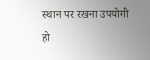स्थान पर रखना उपयोगी हो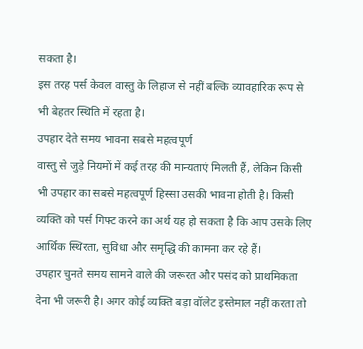सकता है।
इस तरह पर्स केवल वास्तु के लिहाज से नहीं बल्कि व्यावहारिक रूप से भी बेहतर स्थिति में रहता है।
उपहार देते समय भावना सबसे महत्वपूर्ण
वास्तु से जुड़े नियमों में कई तरह की मान्यताएं मिलती हैं, लेकिन किसी भी उपहार का सबसे महत्वपूर्ण हिस्सा उसकी भावना होती है। किसी व्यक्ति को पर्स गिफ्ट करने का अर्थ यह हो सकता है कि आप उसके लिए आर्थिक स्थिरता, सुविधा और समृद्धि की कामना कर रहे हैं।
उपहार चुनते समय सामने वाले की जरूरत और पसंद को प्राथमिकता देना भी जरूरी है। अगर कोई व्यक्ति बड़ा वॉलेट इस्तेमाल नहीं करता तो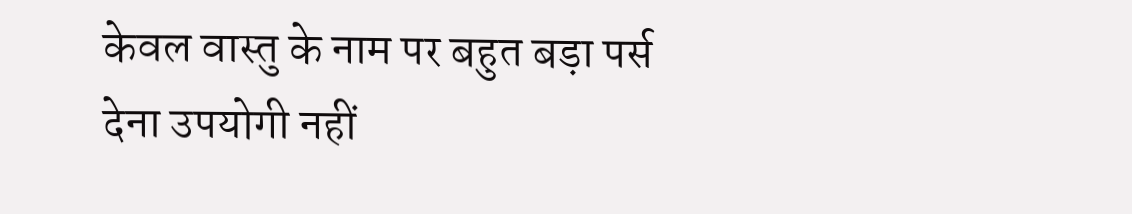केवल वास्तु के नाम पर बहुत बड़ा पर्स देना उपयोगी नहीं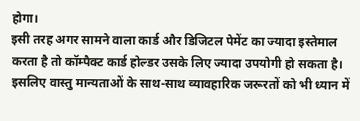होगा।
इसी तरह अगर सामने वाला कार्ड और डिजिटल पेमेंट का ज्यादा इस्तेमाल करता है तो कॉम्पैक्ट कार्ड होल्डर उसके लिए ज्यादा उपयोगी हो सकता है।
इसलिए वास्तु मान्यताओं के साथ-साथ व्यावहारिक जरूरतों को भी ध्यान में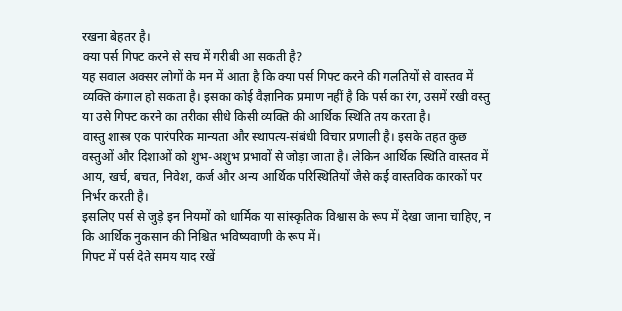रखना बेहतर है।
क्या पर्स गिफ्ट करने से सच में गरीबी आ सकती है?
यह सवाल अक्सर लोगों के मन में आता है कि क्या पर्स गिफ्ट करने की गलतियों से वास्तव में व्यक्ति कंगाल हो सकता है। इसका कोई वैज्ञानिक प्रमाण नहीं है कि पर्स का रंग, उसमें रखी वस्तु या उसे गिफ्ट करने का तरीका सीधे किसी व्यक्ति की आर्थिक स्थिति तय करता है।
वास्तु शास्त्र एक पारंपरिक मान्यता और स्थापत्य-संबंधी विचार प्रणाली है। इसके तहत कुछ वस्तुओं और दिशाओं को शुभ-अशुभ प्रभावों से जोड़ा जाता है। लेकिन आर्थिक स्थिति वास्तव में आय, खर्च, बचत, निवेश, कर्ज और अन्य आर्थिक परिस्थितियों जैसे कई वास्तविक कारकों पर निर्भर करती है।
इसलिए पर्स से जुड़े इन नियमों को धार्मिक या सांस्कृतिक विश्वास के रूप में देखा जाना चाहिए, न कि आर्थिक नुकसान की निश्चित भविष्यवाणी के रूप में।
गिफ्ट में पर्स देते समय याद रखें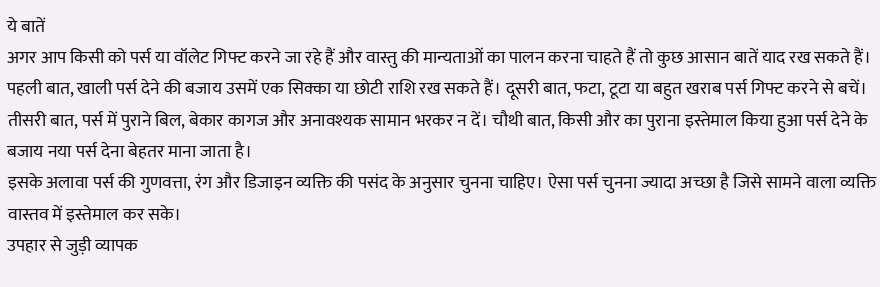ये बातें
अगर आप किसी को पर्स या वॉलेट गिफ्ट करने जा रहे हैं और वास्तु की मान्यताओं का पालन करना चाहते हैं तो कुछ आसान बातें याद रख सकते हैं।
पहली बात, खाली पर्स देने की बजाय उसमें एक सिक्का या छोटी राशि रख सकते हैं। दूसरी बात, फटा, टूटा या बहुत खराब पर्स गिफ्ट करने से बचें। तीसरी बात, पर्स में पुराने बिल, बेकार कागज और अनावश्यक सामान भरकर न दें। चौथी बात, किसी और का पुराना इस्तेमाल किया हुआ पर्स देने के बजाय नया पर्स देना बेहतर माना जाता है।
इसके अलावा पर्स की गुणवत्ता, रंग और डिजाइन व्यक्ति की पसंद के अनुसार चुनना चाहिए। ऐसा पर्स चुनना ज्यादा अच्छा है जिसे सामने वाला व्यक्ति वास्तव में इस्तेमाल कर सके।
उपहार से जुड़ी व्यापक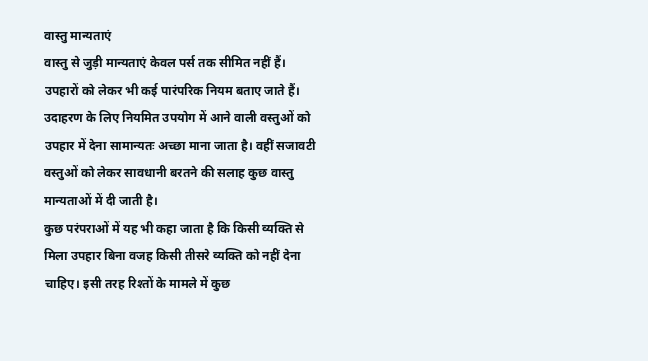वास्तु मान्यताएं
वास्तु से जुड़ी मान्यताएं केवल पर्स तक सीमित नहीं हैं। उपहारों को लेकर भी कई पारंपरिक नियम बताए जाते हैं। उदाहरण के लिए नियमित उपयोग में आने वाली वस्तुओं को उपहार में देना सामान्यतः अच्छा माना जाता है। वहीं सजावटी वस्तुओं को लेकर सावधानी बरतने की सलाह कुछ वास्तु मान्यताओं में दी जाती है।
कुछ परंपराओं में यह भी कहा जाता है कि किसी व्यक्ति से मिला उपहार बिना वजह किसी तीसरे व्यक्ति को नहीं देना चाहिए। इसी तरह रिश्तों के मामले में कुछ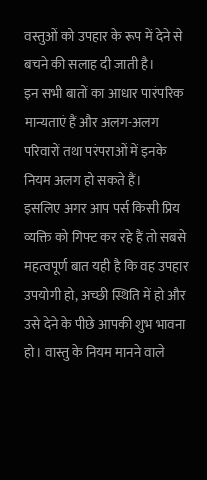वस्तुओं को उपहार के रूप में देने से बचने की सलाह दी जाती है।
इन सभी बातों का आधार पारंपरिक मान्यताएं हैं और अलग-अलग परिवारों तथा परंपराओं में इनके नियम अलग हो सकते हैं।
इसलिए अगर आप पर्स किसी प्रिय व्यक्ति को गिफ्ट कर रहे हैं तो सबसे महत्वपूर्ण बात यही है कि वह उपहार उपयोगी हो, अच्छी स्थिति में हो और उसे देने के पीछे आपकी शुभ भावना हो। वास्तु के नियम मानने वाले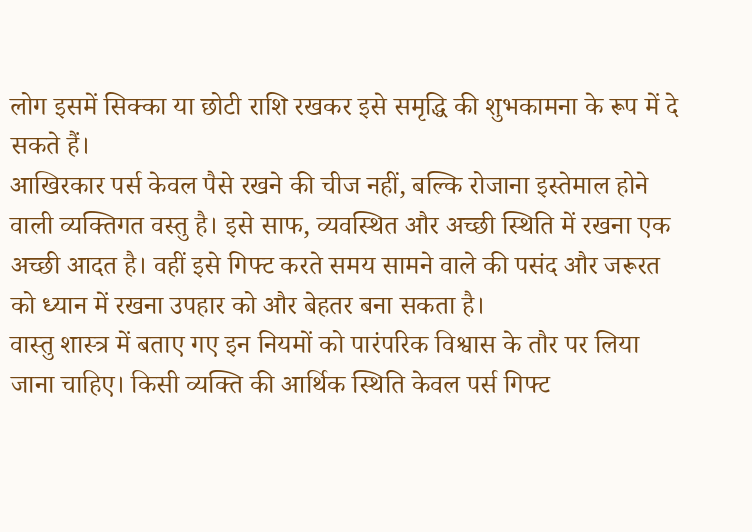लोग इसमें सिक्का या छोटी राशि रखकर इसे समृद्धि की शुभकामना के रूप में दे सकते हैं।
आखिरकार पर्स केवल पैसे रखने की चीज नहीं, बल्कि रोजाना इस्तेमाल होने वाली व्यक्तिगत वस्तु है। इसे साफ, व्यवस्थित और अच्छी स्थिति में रखना एक अच्छी आदत है। वहीं इसे गिफ्ट करते समय सामने वाले की पसंद और जरूरत को ध्यान में रखना उपहार को और बेहतर बना सकता है।
वास्तु शास्त्र में बताए गए इन नियमों को पारंपरिक विश्वास के तौर पर लिया जाना चाहिए। किसी व्यक्ति की आर्थिक स्थिति केवल पर्स गिफ्ट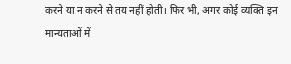करने या न करने से तय नहीं होती। फिर भी, अगर कोई व्यक्ति इन मान्यताओं में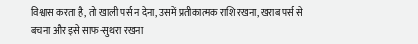विश्वास करता है, तो खाली पर्स न देना, उसमें प्रतीकात्मक राशि रखना, खराब पर्स से बचना और इसे साफ-सुथरा रखना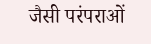जैसी परंपराओं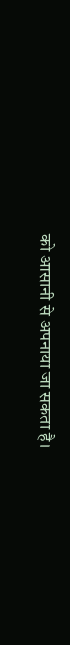को आसानी से अपनाया जा सकता है।